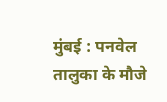मुंबई : पनवेल तालुका के मौजे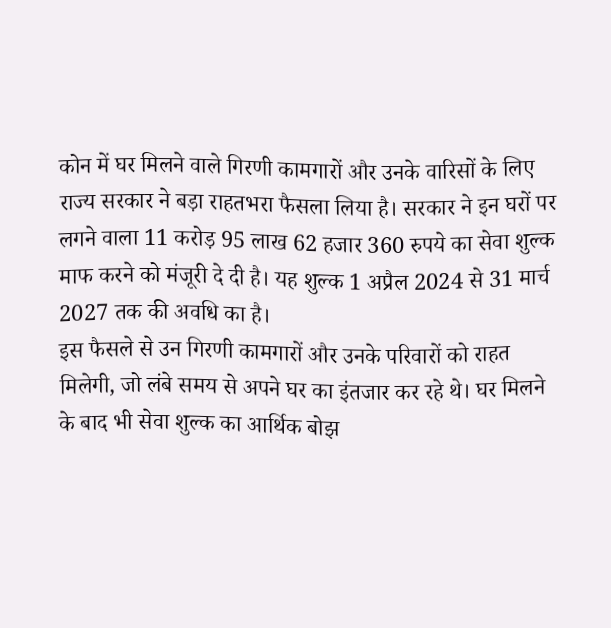कोन में घर मिलने वाले गिरणी कामगारों और उनके वारिसों के लिए राज्य सरकार ने बड़ा राहतभरा फैसला लिया है। सरकार ने इन घरों पर लगने वाला 11 करोड़ 95 लाख 62 हजार 360 रुपये का सेवा शुल्क माफ करने को मंजूरी दे दी है। यह शुल्क 1 अप्रैल 2024 से 31 मार्च 2027 तक की अवधि का है।
इस फैसले से उन गिरणी कामगारों और उनके परिवारों को राहत मिलेगी, जो लंबे समय से अपने घर का इंतजार कर रहे थे। घर मिलने के बाद भी सेवा शुल्क का आर्थिक बोझ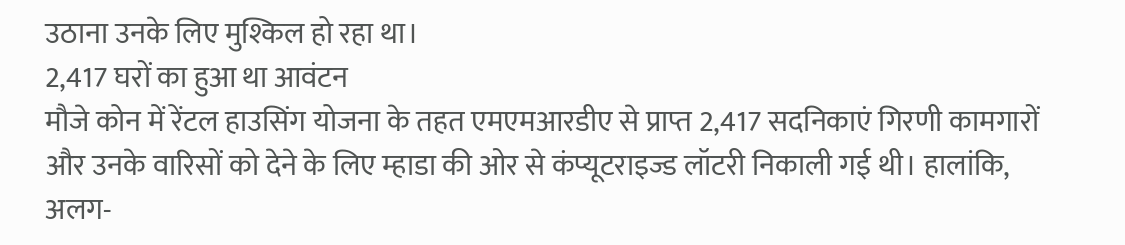उठाना उनके लिए मुश्किल हो रहा था।
2,417 घरों का हुआ था आवंटन
मौजे कोन में रेंटल हाउसिंग योजना के तहत एमएमआरडीए से प्राप्त 2,417 सदनिकाएं गिरणी कामगारों और उनके वारिसों को देने के लिए म्हाडा की ओर से कंप्यूटराइज्ड लॉटरी निकाली गई थी। हालांकि, अलग-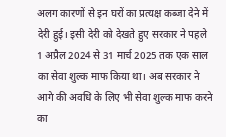अलग कारणों से इन घरों का प्रत्यक्ष कब्जा देने में देरी हुई। इसी देरी को देखते हुए सरकार ने पहले 1 अप्रैल 2024 से 31 मार्च 2025 तक एक साल का सेवा शुल्क माफ किया था। अब सरकार ने आगे की अवधि के लिए भी सेवा शुल्क माफ करने का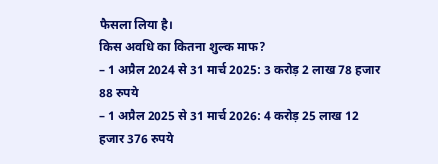फैसला लिया है।
किस अवधि का कितना शुल्क माफ?
– 1 अप्रैल 2024 से 31 मार्च 2025: 3 करोड़ 2 लाख 78 हजार 88 रुपये
– 1 अप्रैल 2025 से 31 मार्च 2026: 4 करोड़ 25 लाख 12 हजार 376 रुपये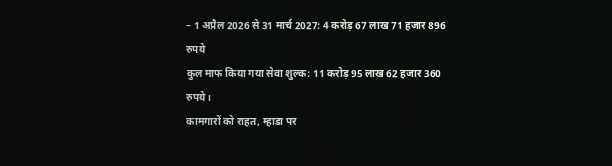– 1 अप्रैल 2026 से 31 मार्च 2027: 4 करोड़ 67 लाख 71 हजार 896 रुपये
कुल माफ किया गया सेवा शुल्क: 11 करोड़ 95 लाख 62 हजार 360 रुपये।
कामगारों को राहत, म्हाडा पर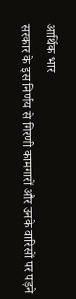आर्थिक भार
सरकार के इस निर्णय से गिरणी कामगारों और उनके वारिसों पर पड़ने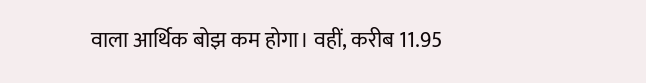वाला आर्थिक बोझ कम होगा। वहीं, करीब 11.95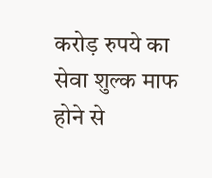करोड़ रुपये का सेवा शुल्क माफ होने से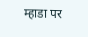म्हाडा पर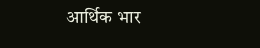आर्थिक भार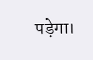पड़ेगा।